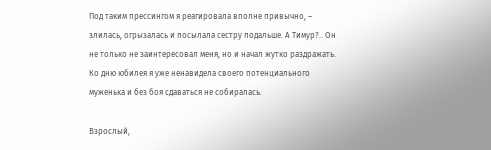Под таким прессингом я реагировала вполне привычно, – злилась, огрызалась и посылала сестру подальше. А Тимур?.. Он не только не заинтересовал меня, но и начал жутко раздражать. Ко дню юбилея я уже ненавидела своего потенциального муженька и без боя сдаваться не собиралась.

Взрослый,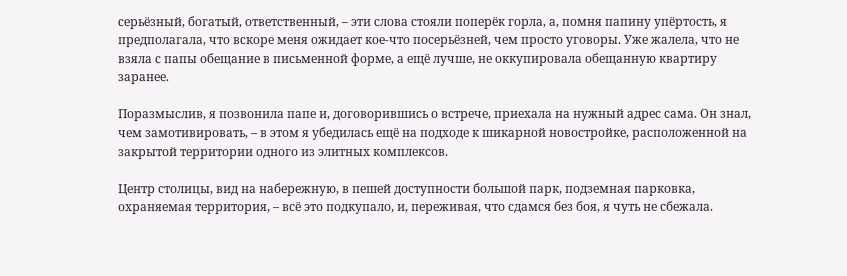серьёзный, богатый, ответственный, – эти слова стояли поперёк горла, а, помня папину упёртость, я предполагала, что вскоре меня ожидает кое-что посерьёзней, чем просто уговоры. Уже жалела, что не взяла с папы обещание в письменной форме, а ещё лучше, не оккупировала обещанную квартиру заранее.

Поразмыслив, я позвонила папе и, договорившись о встрече, приехала на нужный адрес сама. Он знал, чем замотивировать, – в этом я убедилась ещё на подходе к шикарной новостройке, расположенной на закрытой территории одного из элитных комплексов.

Центр столицы, вид на набережную, в пешей доступности большой парк, подземная парковка, охраняемая территория, – всё это подкупало, и, переживая, что сдамся без боя, я чуть не сбежала.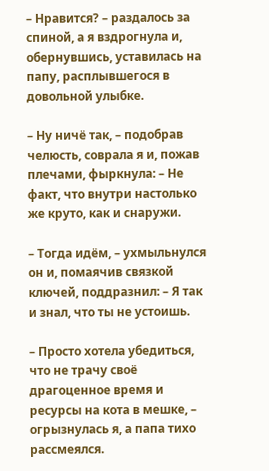– Нравится? – раздалось за спиной, а я вздрогнула и, обернувшись, уставилась на папу, расплывшегося в довольной улыбке.

– Ну ничё так, – подобрав челюсть, соврала я и, пожав плечами, фыркнула: – Не факт, что внутри настолько же круто, как и снаружи.

– Тогда идём, – ухмыльнулся он и, помаячив связкой ключей, поддразнил: – Я так и знал, что ты не устоишь.

– Просто хотела убедиться, что не трачу своё драгоценное время и ресурсы на кота в мешке, – огрызнулась я, а папа тихо рассмеялся.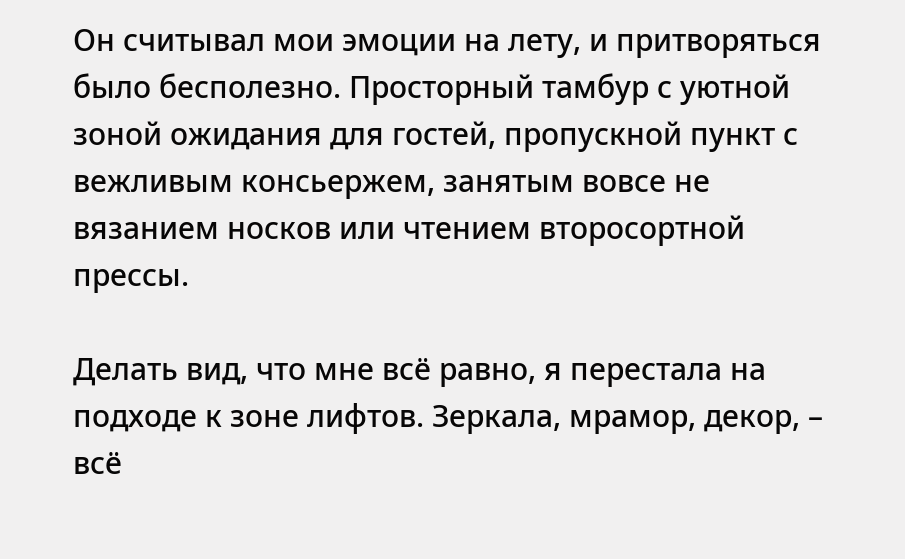Он считывал мои эмоции на лету, и притворяться было бесполезно. Просторный тамбур с уютной зоной ожидания для гостей, пропускной пункт с вежливым консьержем, занятым вовсе не вязанием носков или чтением второсортной прессы.

Делать вид, что мне всё равно, я перестала на подходе к зоне лифтов. Зеркала, мрамор, декор, – всё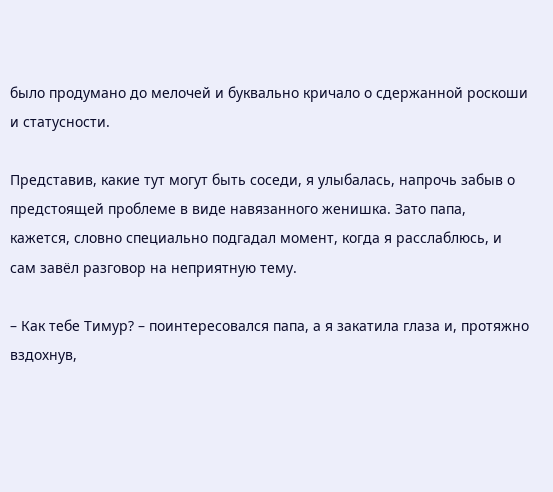было продумано до мелочей и буквально кричало о сдержанной роскоши и статусности.

Представив, какие тут могут быть соседи, я улыбалась, напрочь забыв о предстоящей проблеме в виде навязанного женишка. Зато папа, кажется, словно специально подгадал момент, когда я расслаблюсь, и сам завёл разговор на неприятную тему.

– Как тебе Тимур? – поинтересовался папа, а я закатила глаза и, протяжно вздохнув,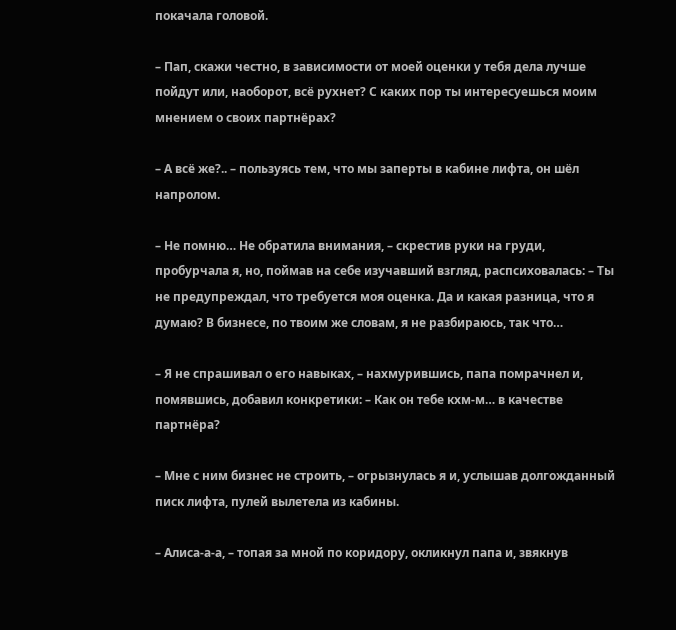покачала головой.

– Пап, скажи честно, в зависимости от моей оценки у тебя дела лучше пойдут или, наоборот, всё рухнет? С каких пор ты интересуешься моим мнением о своих партнёрах?

– А всё же?.. – пользуясь тем, что мы заперты в кабине лифта, он шёл напролом.

– Не помню… Не обратила внимания, – скрестив руки на груди, пробурчала я, но, поймав на себе изучавший взгляд, распсиховалась: – Ты не предупреждал, что требуется моя оценка. Да и какая разница, что я думаю? В бизнесе, по твоим же словам, я не разбираюсь, так что…

– Я не спрашивал о его навыках, – нахмурившись, папа помрачнел и, помявшись, добавил конкретики: – Как он тебе кхм-м… в качестве партнёра?

– Мне с ним бизнес не строить, – огрызнулась я и, услышав долгожданный писк лифта, пулей вылетела из кабины.

– Алиса-а-а, – топая за мной по коридору, окликнул папа и, звякнув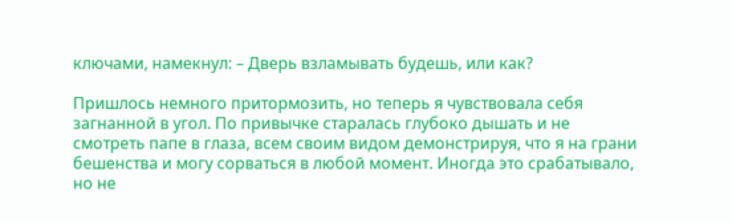ключами, намекнул: – Дверь взламывать будешь, или как?

Пришлось немного притормозить, но теперь я чувствовала себя загнанной в угол. По привычке старалась глубоко дышать и не смотреть папе в глаза, всем своим видом демонстрируя, что я на грани бешенства и могу сорваться в любой момент. Иногда это срабатывало, но не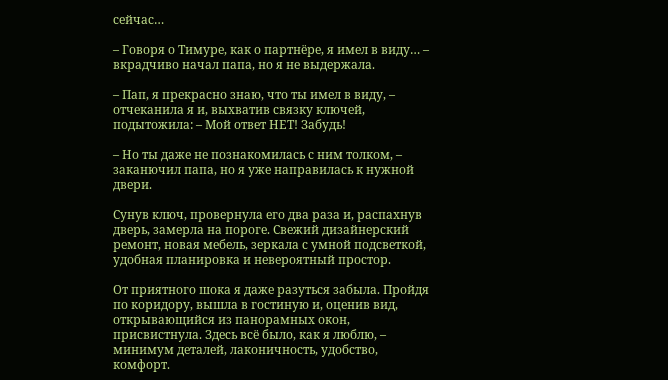сейчас…

– Говоря о Тимуре, как о партнёре, я имел в виду… – вкрадчиво начал папа, но я не выдержала.

– Пап, я прекрасно знаю, что ты имел в виду, – отчеканила я и, выхватив связку ключей, подытожила: – Мой ответ НЕТ! Забудь!

– Но ты даже не познакомилась с ним толком, – заканючил папа, но я уже направилась к нужной двери.

Сунув ключ, провернула его два раза и, распахнув дверь, замерла на пороге. Свежий дизайнерский ремонт, новая мебель, зеркала с умной подсветкой, удобная планировка и невероятный простор.

От приятного шока я даже разуться забыла. Пройдя по коридору, вышла в гостиную и, оценив вид, открывающийся из панорамных окон, присвистнула. Здесь всё было, как я люблю, – минимум деталей, лаконичность, удобство, комфорт.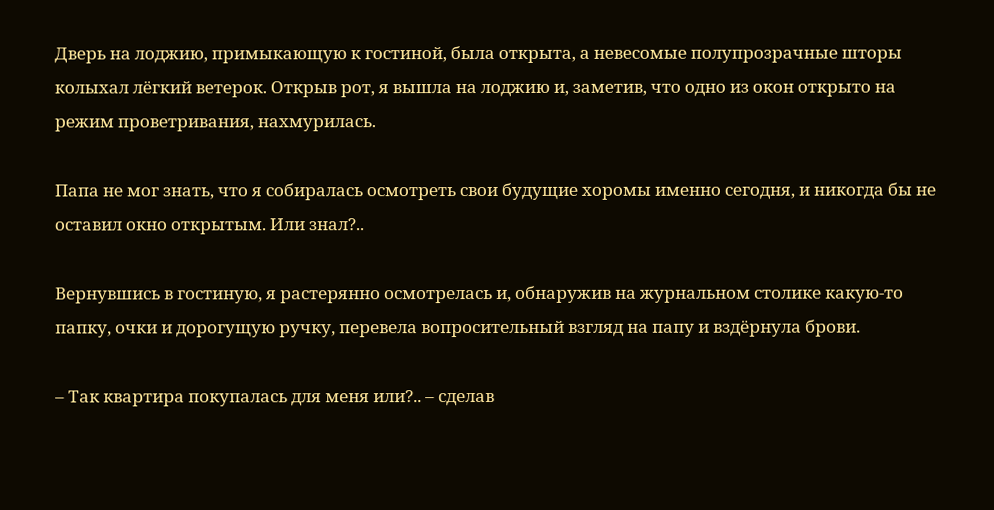Дверь на лоджию, примыкающую к гостиной, была открыта, а невесомые полупрозрачные шторы колыхал лёгкий ветерок. Открыв рот, я вышла на лоджию и, заметив, что одно из окон открыто на режим проветривания, нахмурилась.

Папа не мог знать, что я собиралась осмотреть свои будущие хоромы именно сегодня, и никогда бы не оставил окно открытым. Или знал?..

Вернувшись в гостиную, я растерянно осмотрелась и, обнаружив на журнальном столике какую-то папку, очки и дорогущую ручку, перевела вопросительный взгляд на папу и вздёрнула брови.

– Так квартира покупалась для меня или?.. – сделав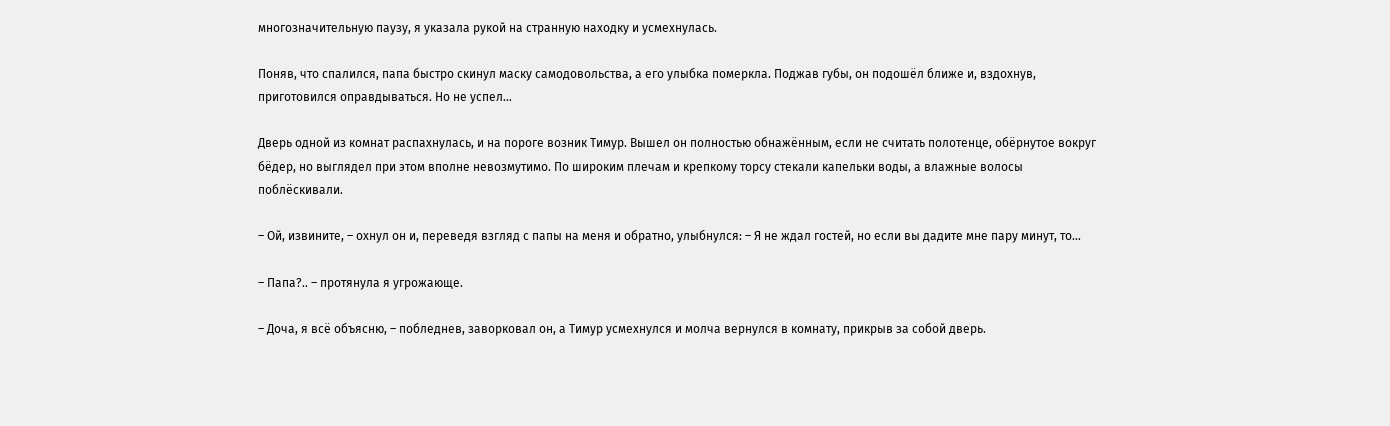многозначительную паузу, я указала рукой на странную находку и усмехнулась.

Поняв, что спалился, папа быстро скинул маску самодовольства, а его улыбка померкла. Поджав губы, он подошёл ближе и, вздохнув, приготовился оправдываться. Но не успел…

Дверь одной из комнат распахнулась, и на пороге возник Тимур. Вышел он полностью обнажённым, если не считать полотенце, обёрнутое вокруг бёдер, но выглядел при этом вполне невозмутимо. По широким плечам и крепкому торсу стекали капельки воды, а влажные волосы поблёскивали.

– Ой, извините, – охнул он и, переведя взгляд с папы на меня и обратно, улыбнулся: – Я не ждал гостей, но если вы дадите мне пару минут, то…

– Папа?.. – протянула я угрожающе.

– Доча, я всё объясню, – побледнев, заворковал он, а Тимур усмехнулся и молча вернулся в комнату, прикрыв за собой дверь.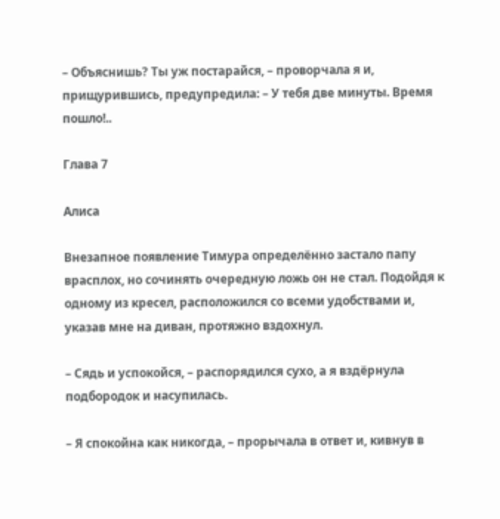– Объяснишь? Ты уж постарайся, – проворчала я и, прищурившись, предупредила: – У тебя две минуты. Время пошло!..

Глава 7

Алиса

Внезапное появление Тимура определённо застало папу врасплох, но сочинять очередную ложь он не стал. Подойдя к одному из кресел, расположился со всеми удобствами и, указав мне на диван, протяжно вздохнул.

– Сядь и успокойся, – распорядился сухо, а я вздёрнула подбородок и насупилась.

– Я спокойна как никогда, – прорычала в ответ и, кивнув в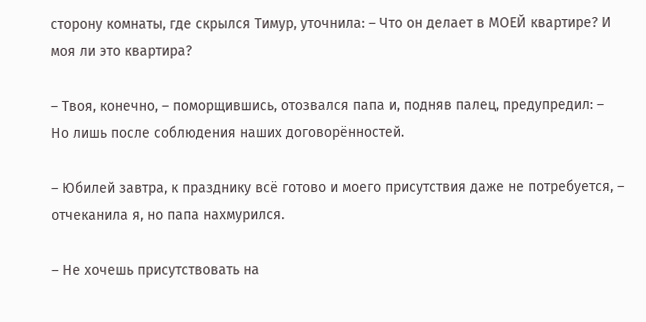сторону комнаты, где скрылся Тимур, уточнила: – Что он делает в МОЕЙ квартире? И моя ли это квартира?

– Твоя, конечно, – поморщившись, отозвался папа и, подняв палец, предупредил: – Но лишь после соблюдения наших договорённостей.

– Юбилей завтра, к празднику всё готово и моего присутствия даже не потребуется, – отчеканила я, но папа нахмурился.

– Не хочешь присутствовать на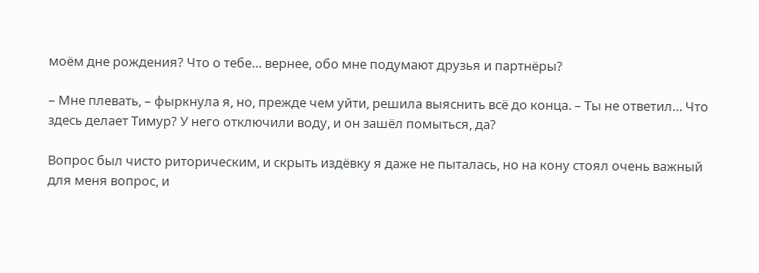моём дне рождения? Что о тебе… вернее, обо мне подумают друзья и партнёры?

– Мне плевать, – фыркнула я, но, прежде чем уйти, решила выяснить всё до конца. – Ты не ответил… Что здесь делает Тимур? У него отключили воду, и он зашёл помыться, да?

Вопрос был чисто риторическим, и скрыть издёвку я даже не пыталась, но на кону стоял очень важный для меня вопрос, и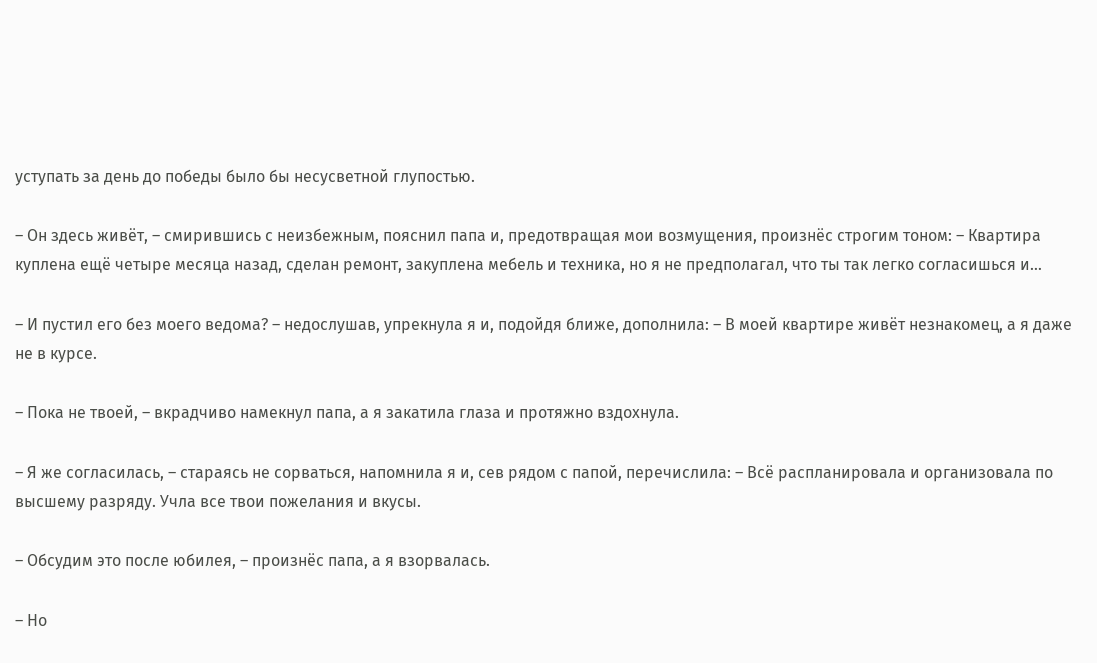уступать за день до победы было бы несусветной глупостью.

– Он здесь живёт, – смирившись с неизбежным, пояснил папа и, предотвращая мои возмущения, произнёс строгим тоном: – Квартира куплена ещё четыре месяца назад, сделан ремонт, закуплена мебель и техника, но я не предполагал, что ты так легко согласишься и…

– И пустил его без моего ведома? – недослушав, упрекнула я и, подойдя ближе, дополнила: – В моей квартире живёт незнакомец, а я даже не в курсе.

– Пока не твоей, – вкрадчиво намекнул папа, а я закатила глаза и протяжно вздохнула.

– Я же согласилась, – стараясь не сорваться, напомнила я и, сев рядом с папой, перечислила: – Всё распланировала и организовала по высшему разряду. Учла все твои пожелания и вкусы.

– Обсудим это после юбилея, – произнёс папа, а я взорвалась.

– Но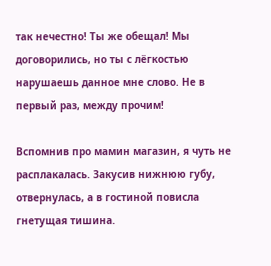так нечестно! Ты же обещал! Мы договорились, но ты с лёгкостью нарушаешь данное мне слово. Не в первый раз, между прочим!

Вспомнив про мамин магазин, я чуть не расплакалась. Закусив нижнюю губу, отвернулась, а в гостиной повисла гнетущая тишина.